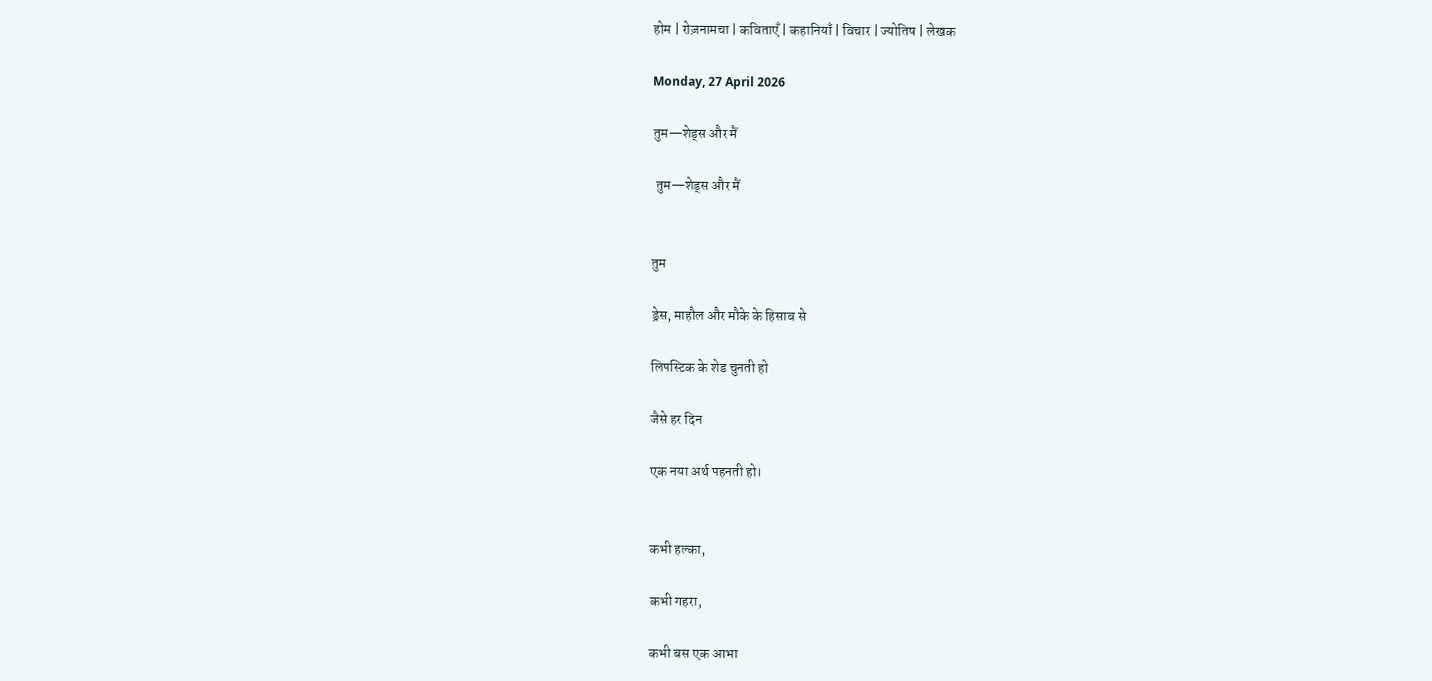होम | रोज़नामचा | कविताएँ | कहानियाँ | विचार | ज्योतिष | लेखक

Monday, 27 April 2026

तुम—शेड्स और मैं

 तुम—शेड्स और मैं


तुम

ड्रेस, माहौल और मौके के हिसाब से

लिपस्टिक के शेड चुनती हो

जैसे हर दिन

एक नया अर्थ पहनती हो।


कभी हल्का,

कभी गहरा,

कभी बस एक आभा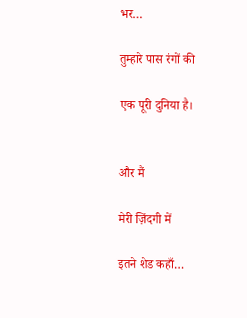भर…

तुम्हारे पास रंगों की

एक पूरी दुनिया है।


और मैं

मेरी ज़िंदगी में

इतने शेड कहाँ…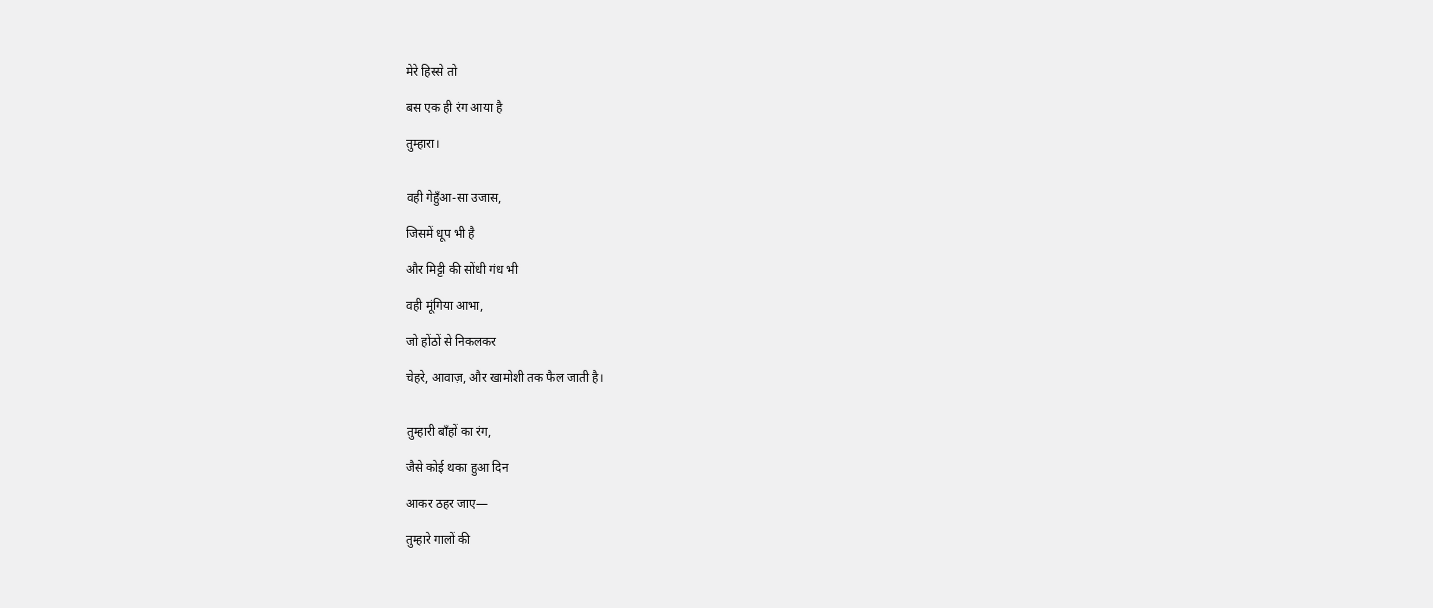मेरे हिस्से तो

बस एक ही रंग आया है

तुम्हारा।


वही गेहुँआ-सा उजास,

जिसमें धूप भी है

और मिट्टी की सोंधी गंध भी

वही मूंगिया आभा,

जो होंठों से निकलकर

चेहरे, आवाज़, और खामोशी तक फैल जाती है।


तुम्हारी बाँहों का रंग,

जैसे कोई थका हुआ दिन

आकर ठहर जाए—

तुम्हारे गालों की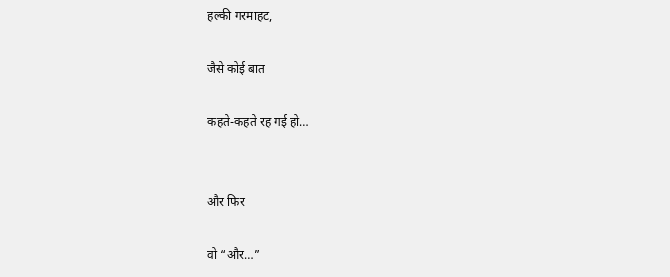हल्की गरमाहट,

जैसे कोई बात

कहते-कहते रह गई हो…


और फिर

वो “और…”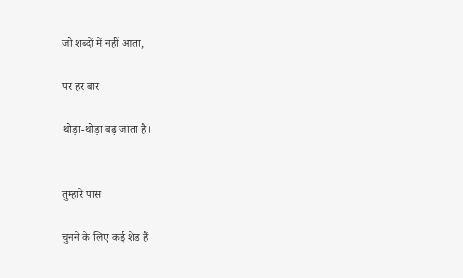जो शब्दों में नहीं आता,

पर हर बार

थोड़ा-थोड़ा बढ़ जाता है।


तुम्हारे पास

चुनने के लिए कई शेड हैं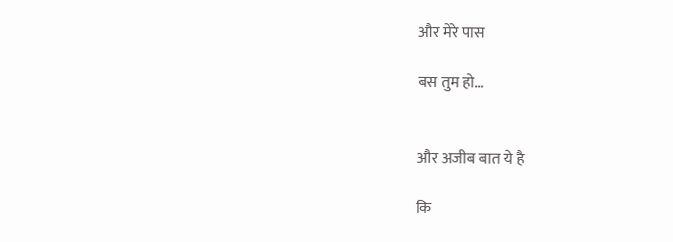और मेरे पास

बस तुम हो…


और अजीब बात ये है

कि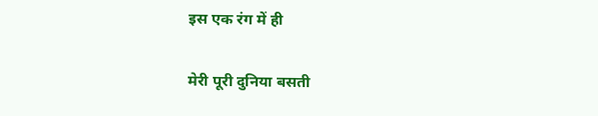इस एक रंग में ही

मेरी पूरी दुनिया बसती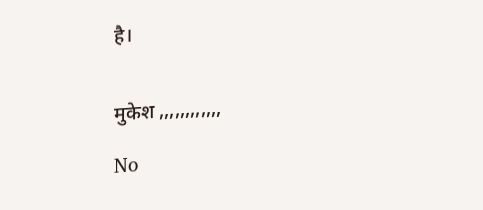है।


मुकेश ,,,,,,,,,,,,

No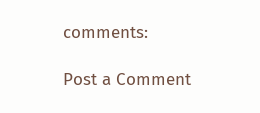comments:

Post a Comment